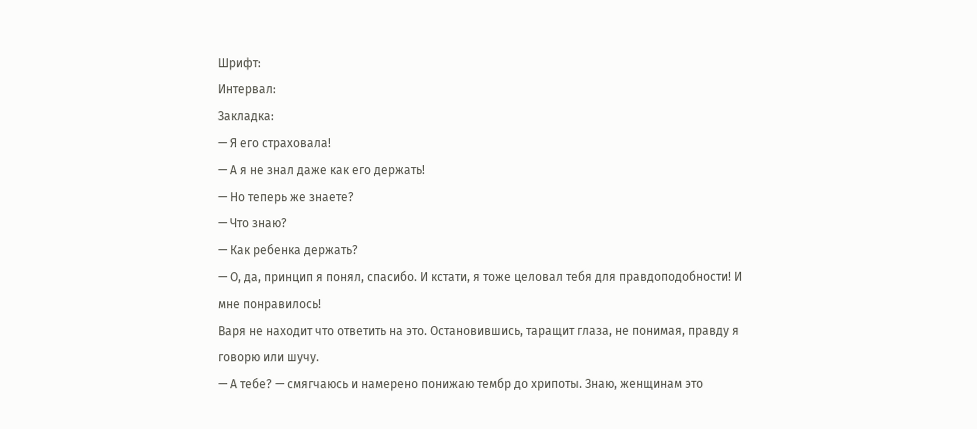Шрифт:
Интервал:
Закладка:
— Я его страховала!
— А я не знал даже как его держать!
— Но теперь же знаете?
— Что знаю?
— Как ребенка держать?
— О, да, принцип я понял, спасибо. И кстати, я тоже целовал тебя для правдоподобности! И мне понравилось!
Варя не находит что ответить на это. Остановившись, таращит глаза, не понимая, правду я говорю или шучу.
— А тебе? — смягчаюсь и намерено понижаю тембр до хрипоты. Знаю, женщинам это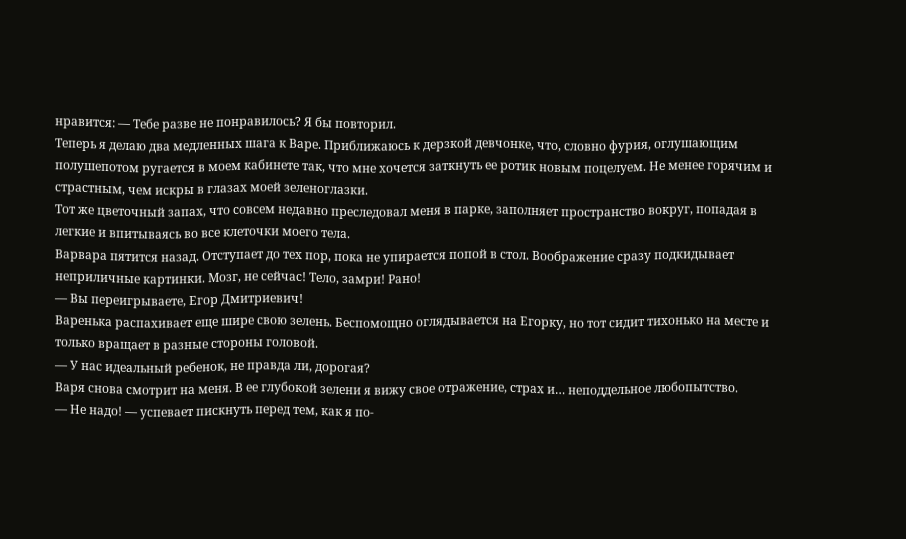нравится: — Тебе разве не понравилось? Я бы повторил.
Теперь я делаю два медленных шага к Варе. Приближаюсь к дерзкой девчонке, что, словно фурия, оглушающим полушепотом ругается в моем кабинете так, что мне хочется заткнуть ее ротик новым поцелуем. Не менее горячим и страстным, чем искры в глазах моей зеленоглазки.
Тот же цветочный запах, что совсем недавно преследовал меня в парке, заполняет пространство вокруг, попадая в легкие и впитываясь во все клеточки моего тела.
Варвара пятится назад. Отступает до тех пор, пока не упирается попой в стол. Воображение сразу подкидывает неприличные картинки. Мозг, не сейчас! Тело, замри! Рано!
— Вы переигрываете, Егор Дмитриевич!
Варенька распахивает еще шире свою зелень. Беспомощно оглядывается на Егорку, но тот сидит тихонько на месте и только вращает в разные стороны головой.
— У нас идеальный ребенок, не правда ли, дорогая?
Варя снова смотрит на меня. В ее глубокой зелени я вижу свое отражение, страх и… неподдельное любопытство.
— Не надо! — успевает пискнуть перед тем, как я по-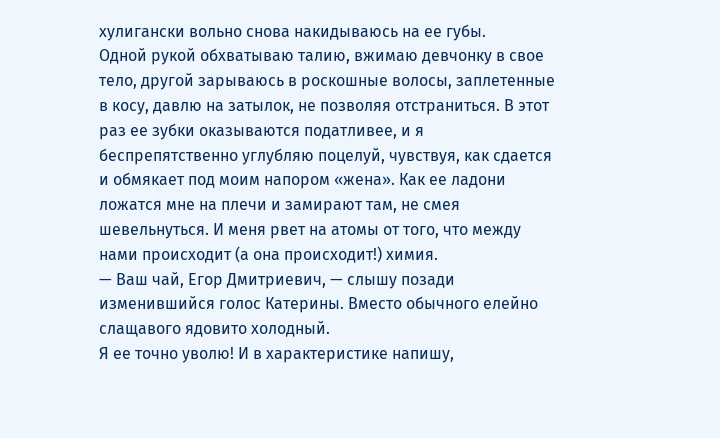хулигански вольно снова накидываюсь на ее губы.
Одной рукой обхватываю талию, вжимаю девчонку в свое тело, другой зарываюсь в роскошные волосы, заплетенные в косу, давлю на затылок, не позволяя отстраниться. В этот раз ее зубки оказываются податливее, и я беспрепятственно углубляю поцелуй, чувствуя, как сдается и обмякает под моим напором «жена». Как ее ладони ложатся мне на плечи и замирают там, не смея шевельнуться. И меня рвет на атомы от того, что между нами происходит (а она происходит!) химия.
— Ваш чай, Егор Дмитриевич, — слышу позади изменившийся голос Катерины. Вместо обычного елейно слащавого ядовито холодный.
Я ее точно уволю! И в характеристике напишу,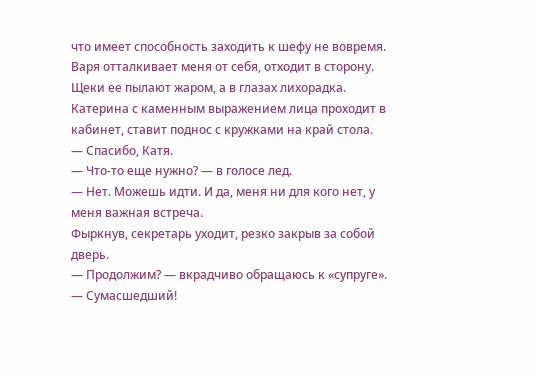что имеет способность заходить к шефу не вовремя.
Варя отталкивает меня от себя, отходит в сторону. Щеки ее пылают жаром, а в глазах лихорадка.
Катерина с каменным выражением лица проходит в кабинет, ставит поднос с кружками на край стола.
— Спасибо, Катя.
— Что-то еще нужно? — в голосе лед.
— Нет. Можешь идти. И да, меня ни для кого нет, у меня важная встреча.
Фыркнув, секретарь уходит, резко закрыв за собой дверь.
— Продолжим? — вкрадчиво обращаюсь к «супруге».
— Сумасшедший!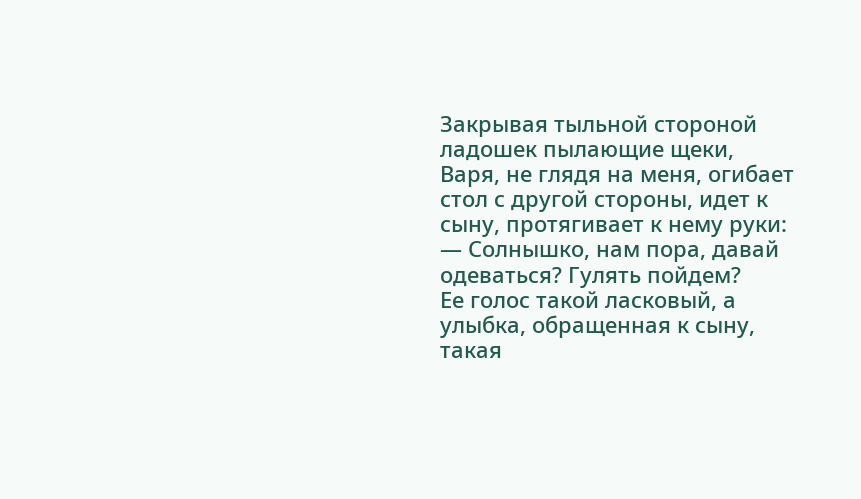Закрывая тыльной стороной ладошек пылающие щеки, Варя, не глядя на меня, огибает стол с другой стороны, идет к сыну, протягивает к нему руки:
— Солнышко, нам пора, давай одеваться? Гулять пойдем?
Ее голос такой ласковый, а улыбка, обращенная к сыну, такая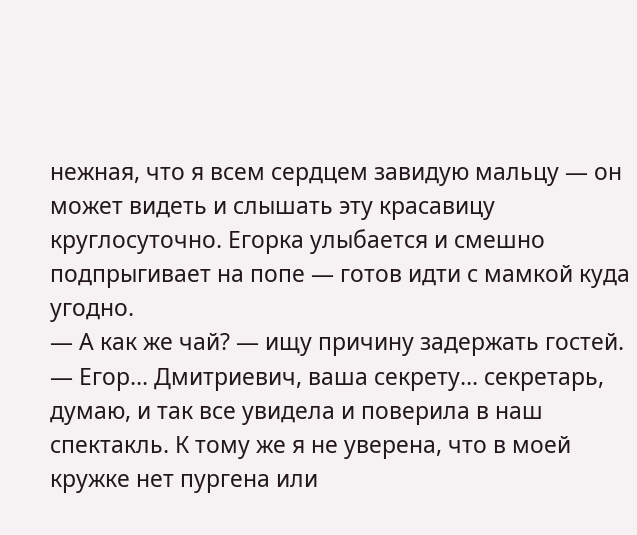нежная, что я всем сердцем завидую мальцу — он может видеть и слышать эту красавицу круглосуточно. Егорка улыбается и смешно подпрыгивает на попе — готов идти с мамкой куда угодно.
— А как же чай? — ищу причину задержать гостей.
— Егор… Дмитриевич, ваша секрету… секретарь, думаю, и так все увидела и поверила в наш спектакль. К тому же я не уверена, что в моей кружке нет пургена или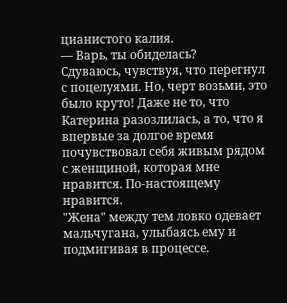цианистого калия.
— Варь, ты обиделась?
Сдуваюсь, чувствуя, что перегнул с поцелуями. Но, черт возьми, это было круто! Даже не то, что Катерина разозлилась, а то, что я впервые за долгое время почувствовал себя живым рядом с женщиной, которая мне нравится. По-настоящему нравится.
"Жена" между тем ловко одевает мальчугана, улыбаясь ему и подмигивая в процессе.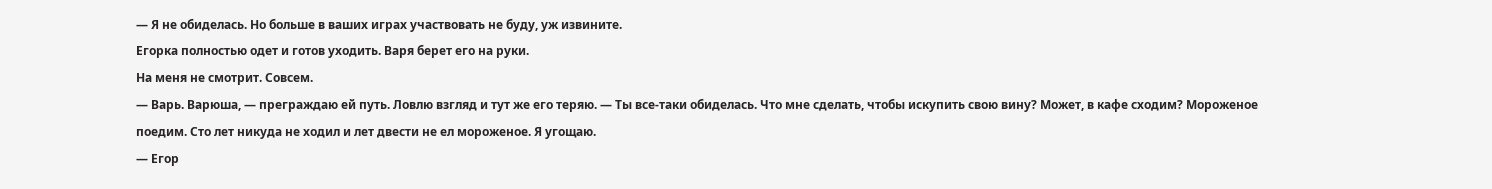— Я не обиделась. Но больше в ваших играх участвовать не буду, уж извините.
Егорка полностью одет и готов уходить. Варя берет его на руки.
На меня не смотрит. Совсем.
— Варь. Варюша, — преграждаю ей путь. Ловлю взгляд и тут же его теряю. — Ты все-таки обиделась. Что мне сделать, чтобы искупить свою вину? Может, в кафе сходим? Мороженое поедим. Сто лет никуда не ходил и лет двести не ел мороженое. Я угощаю.
— Егор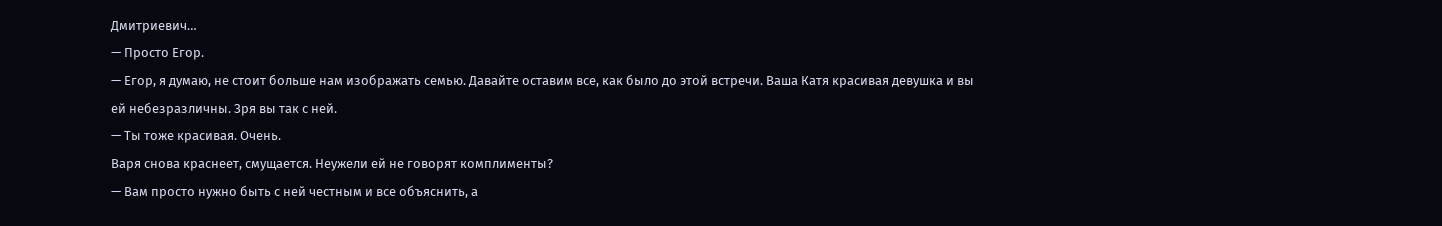Дмитриевич…
— Просто Егор.
— Егор, я думаю, не стоит больше нам изображать семью. Давайте оставим все, как было до этой встречи. Ваша Катя красивая девушка и вы ей небезразличны. Зря вы так с ней.
— Ты тоже красивая. Очень.
Варя снова краснеет, смущается. Неужели ей не говорят комплименты?
— Вам просто нужно быть с ней честным и все объяснить, а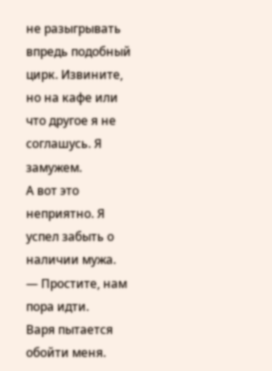не разыгрывать впредь подобный цирк. Извините, но на кафе или что другое я не соглашусь. Я замужем.
А вот это неприятно. Я успел забыть о наличии мужа.
— Простите, нам пора идти.
Варя пытается обойти меня.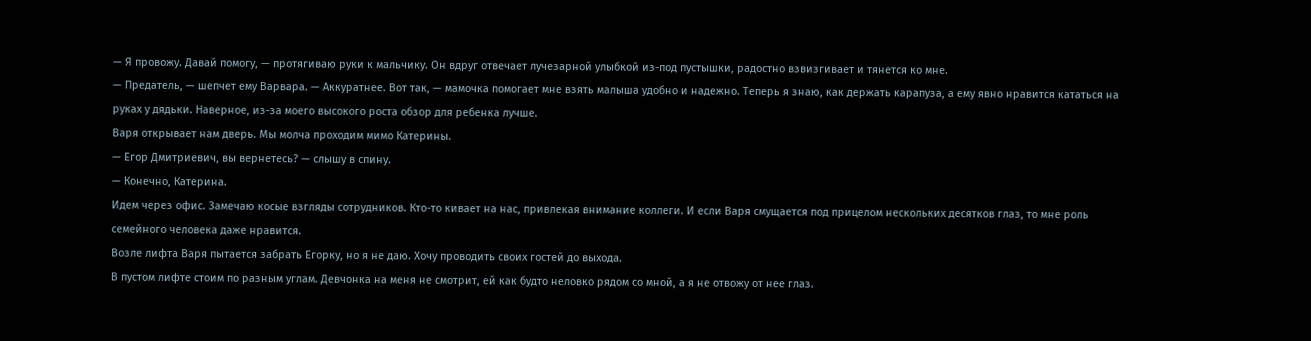— Я провожу. Давай помогу, — протягиваю руки к мальчику. Он вдруг отвечает лучезарной улыбкой из-под пустышки, радостно взвизгивает и тянется ко мне.
— Предатель, — шепчет ему Варвара. — Аккуратнее. Вот так, — мамочка помогает мне взять малыша удобно и надежно. Теперь я знаю, как держать карапуза, а ему явно нравится кататься на руках у дядьки. Наверное, из-за моего высокого роста обзор для ребенка лучше.
Варя открывает нам дверь. Мы молча проходим мимо Катерины.
— Егор Дмитриевич, вы вернетесь? — слышу в спину.
— Конечно, Катерина.
Идем через офис. Замечаю косые взгляды сотрудников. Кто-то кивает на нас, привлекая внимание коллеги. И если Варя смущается под прицелом нескольких десятков глаз, то мне роль семейного человека даже нравится.
Возле лифта Варя пытается забрать Егорку, но я не даю. Хочу проводить своих гостей до выхода.
В пустом лифте стоим по разным углам. Девчонка на меня не смотрит, ей как будто неловко рядом со мной, а я не отвожу от нее глаз.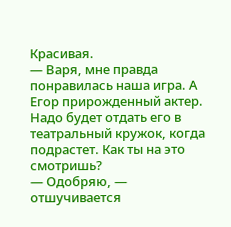Красивая.
— Варя, мне правда понравилась наша игра. А Егор прирожденный актер. Надо будет отдать его в театральный кружок, когда подрастет. Как ты на это смотришь?
— Одобряю, — отшучивается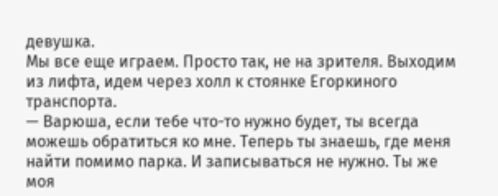девушка.
Мы все еще играем. Просто так, не на зрителя. Выходим из лифта, идем через холл к стоянке Егоркиного транспорта.
— Варюша, если тебе что-то нужно будет, ты всегда можешь обратиться ко мне. Теперь ты знаешь, где меня найти помимо парка. И записываться не нужно. Ты же моя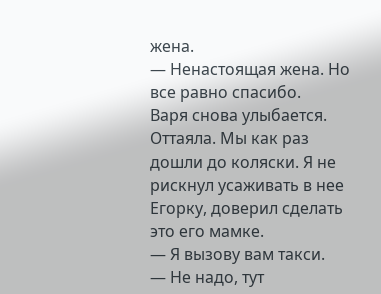жена.
— Ненастоящая жена. Но все равно спасибо.
Варя снова улыбается. Оттаяла. Мы как раз дошли до коляски. Я не рискнул усаживать в нее Егорку, доверил сделать это его мамке.
— Я вызову вам такси.
— Не надо, тут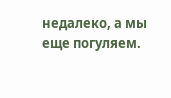недалеко, а мы еще погуляем.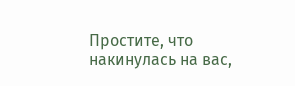Простите, что накинулась на вас,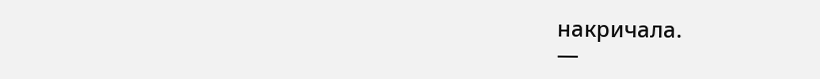накричала.
—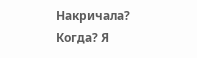Накричала? Когда? Я